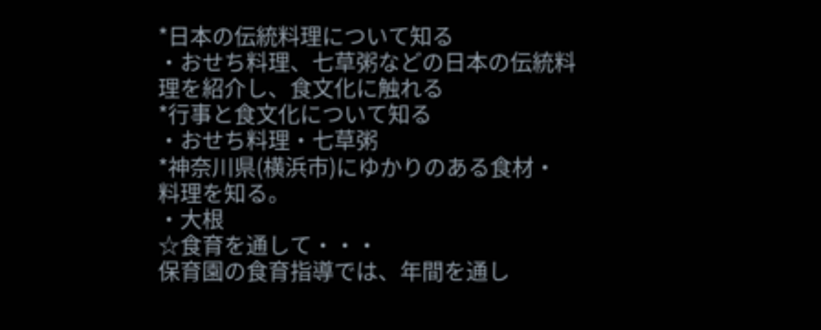*日本の伝統料理について知る
・おせち料理、七草粥などの日本の伝統料理を紹介し、食文化に触れる
*行事と食文化について知る
・おせち料理・七草粥
*神奈川県(横浜市)にゆかりのある食材・料理を知る。
・大根
☆食育を通して・・・
保育園の食育指導では、年間を通し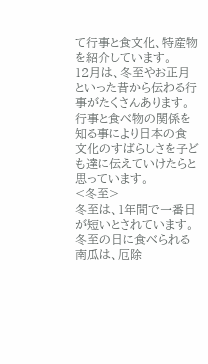て行事と食文化、特産物を紹介しています。
12月は、冬至やお正月といった昔から伝わる行事がたくさんあります。
行事と食べ物の関係を知る事により日本の食文化のすばらしさを子ども達に伝えていけたらと思っています。
<冬至>
冬至は、1年間で一番日が短いとされています。
冬至の日に食べられる南瓜は、厄除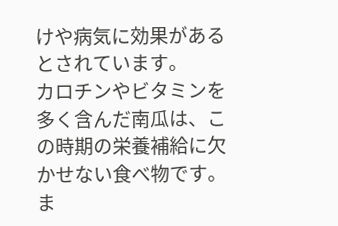けや病気に効果があるとされています。
カロチンやビタミンを多く含んだ南瓜は、この時期の栄養補給に欠かせない食べ物です。
ま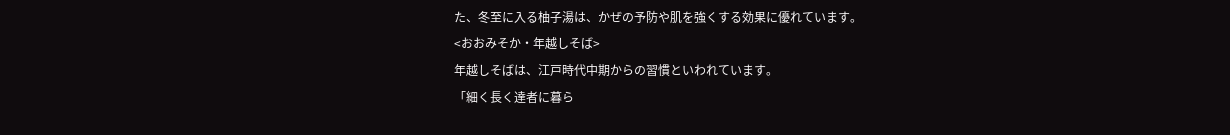た、冬至に入る柚子湯は、かぜの予防や肌を強くする効果に優れています。
<おおみそか・年越しそば>
年越しそばは、江戸時代中期からの習慣といわれています。
「細く長く達者に暮ら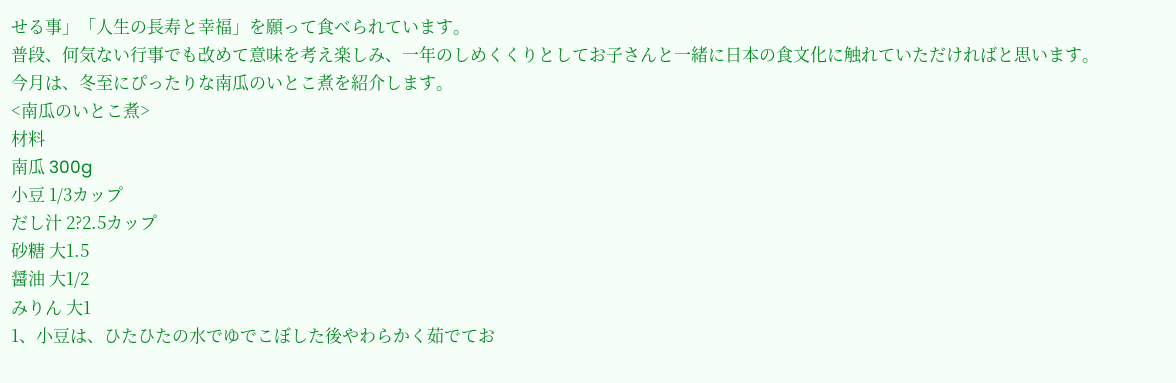せる事」「人生の長寿と幸福」を願って食べられています。
普段、何気ない行事でも改めて意味を考え楽しみ、一年のしめくくりとしてお子さんと一緒に日本の食文化に触れていただければと思います。
今月は、冬至にぴったりな南瓜のいとこ煮を紹介します。
<南瓜のいとこ煮>
材料
南瓜 300g
小豆 1/3カップ
だし汁 2?2.5カップ
砂糖 大1.5
醤油 大1/2
みりん 大1
1、小豆は、ひたひたの水でゆでこぼした後やわらかく茹でてお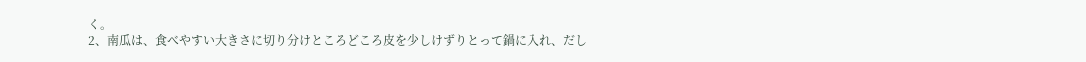く。
2、南瓜は、食べやすい大きさに切り分けところどころ皮を少しけずりとって鍋に入れ、だし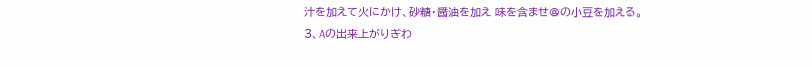汁を加えて火にかけ、砂糖・醤油を加え 味を含ませ@の小豆を加える。
3、Aの出来上がりぎわ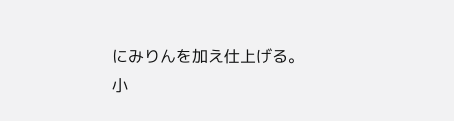にみりんを加え仕上げる。
小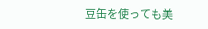豆缶を使っても美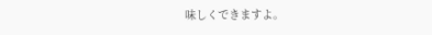味しくできますよ。